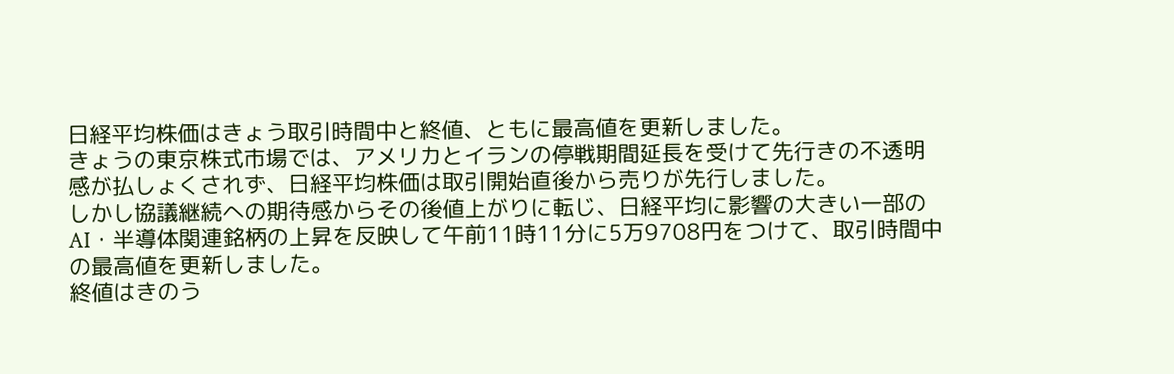日経平均株価はきょう取引時間中と終値、ともに最高値を更新しました。
きょうの東京株式市場では、アメリカとイランの停戦期間延長を受けて先行きの不透明感が払しょくされず、日経平均株価は取引開始直後から売りが先行しました。
しかし協議継続への期待感からその後値上がりに転じ、日経平均に影響の大きい一部のAI・半導体関連銘柄の上昇を反映して午前11時11分に5万9708円をつけて、取引時間中の最高値を更新しました。
終値はきのう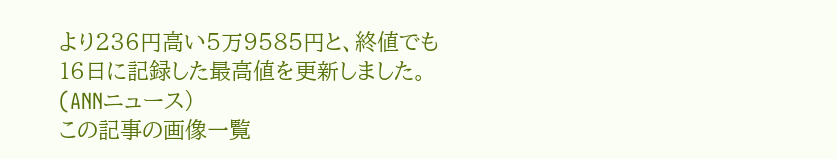より236円高い5万9585円と、終値でも16日に記録した最高値を更新しました。(ANNニュース)
この記事の画像一覧